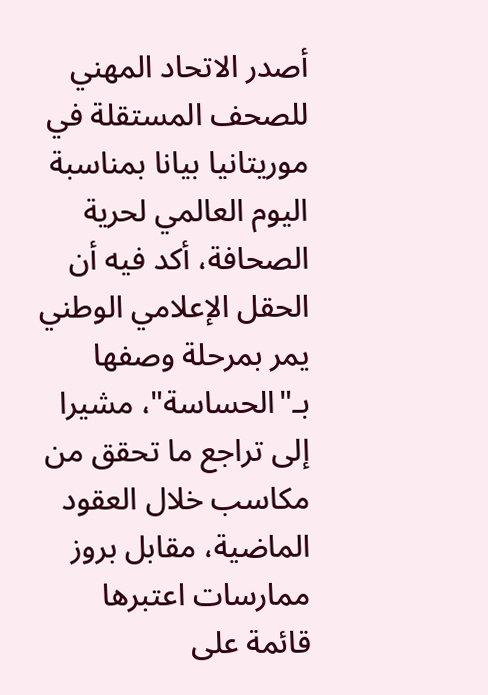أصدر الاتحاد المهني للصحف المستقلة في موريتانيا بيانا بمناسبة اليوم العالمي لحرية الصحافة، أكد فيه أن الحقل الإعلامي الوطني يمر بمرحلة وصفها بـ"الحساسة"، مشيرا إلى تراجع ما تحقق من مكاسب خلال العقود الماضية، مقابل بروز ممارسات اعتبرها قائمة على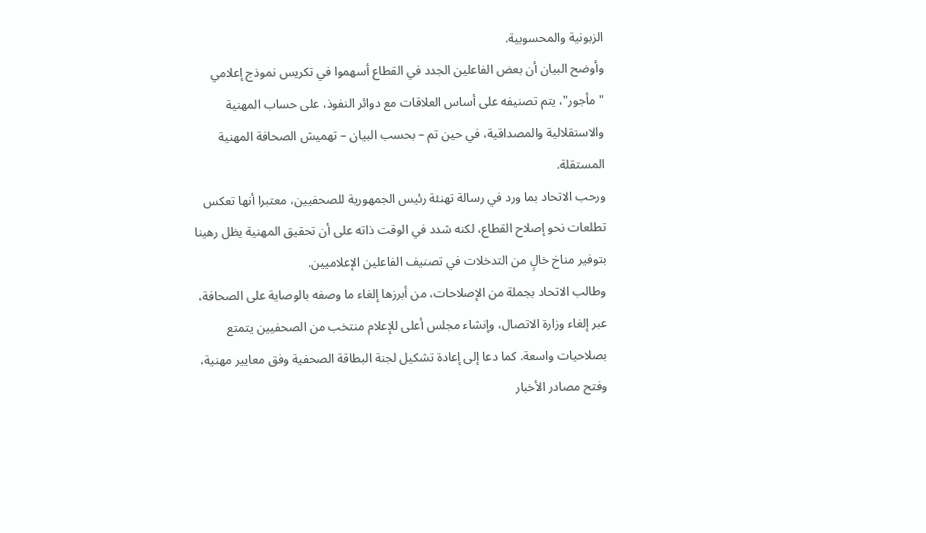الزبونية والمحسوبية.
وأوضح البيان أن بعض الفاعلين الجدد في القطاع أسهموا في تكريس نموذج إعلامي "مأجور"، يتم تصنيفه على أساس العلاقات مع دوائر النفوذ، على حساب المهنية والاستقلالية والمصداقية، في حين تم – بحسب البيان – تهميش الصحافة المهنية المستقلة.
ورحب الاتحاد بما ورد في رسالة تهنئة رئيس الجمهورية للصحفيين، معتبرا أنها تعكس تطلعات نحو إصلاح القطاع، لكنه شدد في الوقت ذاته على أن تحقيق المهنية يظل رهينا بتوفير مناخ خالٍ من التدخلات في تصنيف الفاعلين الإعلاميين.
وطالب الاتحاد بجملة من الإصلاحات، من أبرزها إلغاء ما وصفه بالوصاية على الصحافة، عبر إلغاء وزارة الاتصال، وإنشاء مجلس أعلى للإعلام منتخب من الصحفيين يتمتع بصلاحيات واسعة. كما دعا إلى إعادة تشكيل لجنة البطاقة الصحفية وفق معايير مهنية، وفتح مصادر الأخبار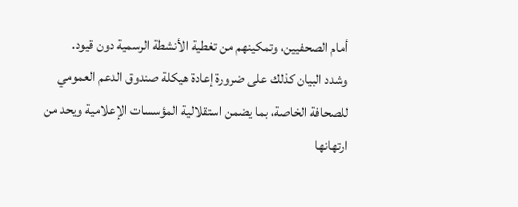أمام الصحفيين، وتمكينهم من تغطية الأنشطة الرسمية دون قيود.
وشدد البيان كذلك على ضرورة إعادة هيكلة صندوق الدعم العمومي للصحافة الخاصة، بما يضمن استقلالية المؤسسات الإعلامية ويحد من ارتهانها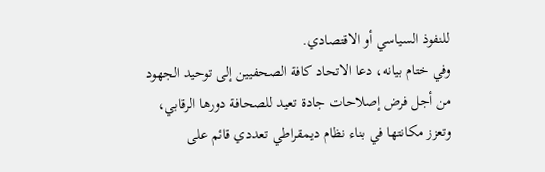للنفوذ السياسي أو الاقتصادي.
وفي ختام بيانه، دعا الاتحاد كافة الصحفيين إلى توحيد الجهود من أجل فرض إصلاحات جادة تعيد للصحافة دورها الرقابي، وتعزز مكانتها في بناء نظام ديمقراطي تعددي قائم على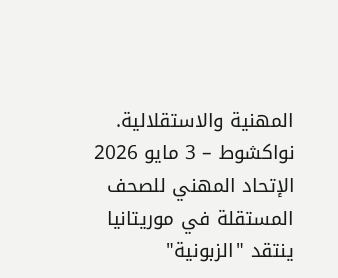المهنية والاستقلالية.
نواكشوط – 3 مايو 2026
الإتحاد المهني للصحف المستقلة في موريتانيا ينتقد "الزبونية"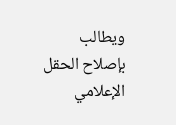ويطالب بإصلاح الحقل الإعلامي